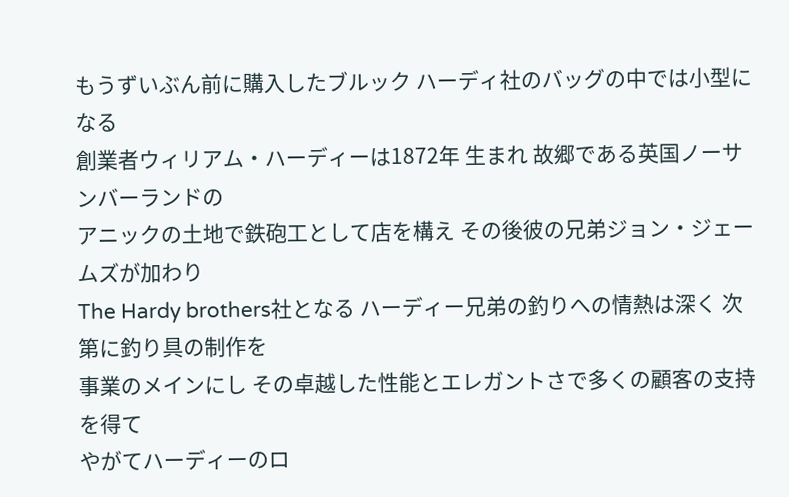もうずいぶん前に購入したブルック ハーディ社のバッグの中では小型になる
創業者ウィリアム・ハーディーは1872年 生まれ 故郷である英国ノーサンバーランドの
アニックの土地で鉄砲工として店を構え その後彼の兄弟ジョン・ジェームズが加わり
The Hardy brothers社となる ハーディー兄弟の釣りへの情熱は深く 次第に釣り具の制作を
事業のメインにし その卓越した性能とエレガントさで多くの顧客の支持を得て
やがてハーディーのロ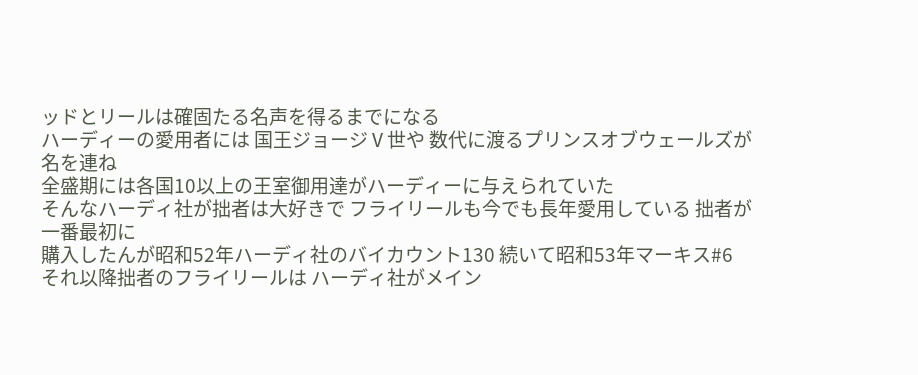ッドとリールは確固たる名声を得るまでになる
ハーディーの愛用者には 国王ジョージⅤ世や 数代に渡るプリンスオブウェールズが名を連ね
全盛期には各国10以上の王室御用達がハーディーに与えられていた
そんなハーディ社が拙者は大好きで フライリールも今でも長年愛用している 拙者が一番最初に
購入したんが昭和52年ハーディ社のバイカウント130 続いて昭和53年マーキス#6
それ以降拙者のフライリールは ハーディ社がメイン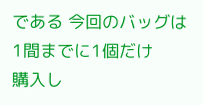である 今回のバッグは1間までに1個だけ
購入し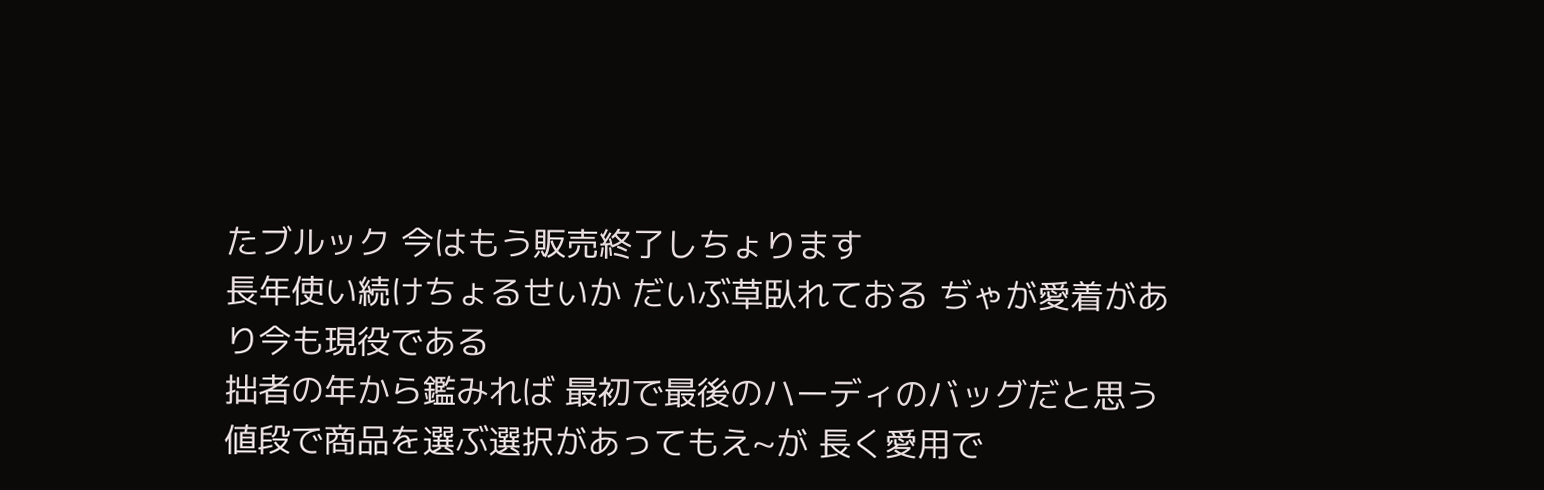たブルック 今はもう販売終了しちょります
長年使い続けちょるせいか だいぶ草臥れておる ぢゃが愛着があり今も現役である
拙者の年から鑑みれば 最初で最後のハーディのバッグだと思う
値段で商品を選ぶ選択があってもえ~が 長く愛用で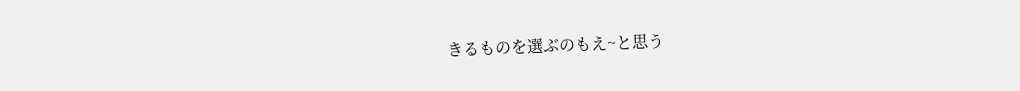きるものを選ぶのもえ~と思う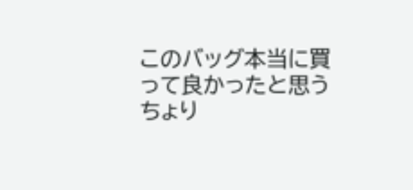このバッグ本当に買って良かったと思うちょり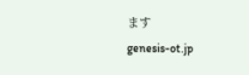ます
genesis-ot.jp